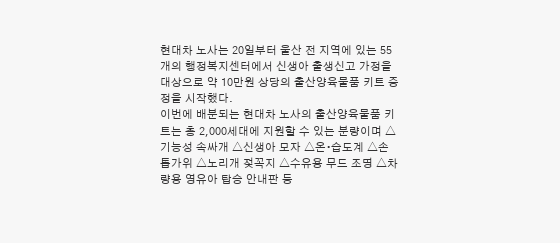현대차 노사는 20일부터 울산 전 지역에 있는 55개의 행정복지센터에서 신생아 출생신고 가정을 대상으로 약 10만원 상당의 출산양육물품 키트 증정을 시작했다.
이번에 배분되는 현대차 노사의 출산양육물품 키트는 총 2,000세대에 지원할 수 있는 분량이며 △기능성 속싸개 △신생아 모자 △온∙습도계 △손톱가위 △노리개 젖꼭지 △수유용 무드 조명 △차량용 영유아 탑승 안내판 등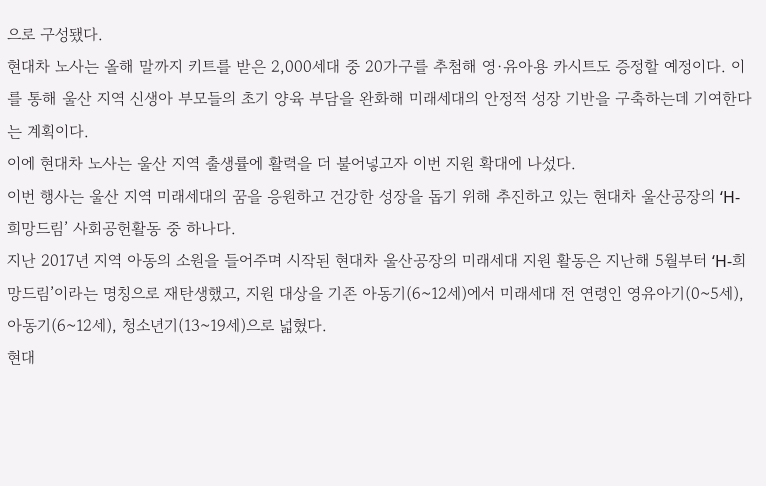으로 구성됐다.
현대차 노사는 올해 말까지 키트를 받은 2,000세대 중 20가구를 추첨해 영∙유아용 카시트도 증정할 예정이다. 이를 통해 울산 지역 신생아 부모들의 초기 양육 부담을 완화해 미래세대의 안정적 성장 기반을 구축하는데 기여한다는 계획이다.
이에 현대차 노사는 울산 지역 출생률에 활력을 더 불어넣고자 이번 지원 확대에 나섰다.
이번 행사는 울산 지역 미래세대의 꿈을 응원하고 건강한 성장을 돕기 위해 추진하고 있는 현대차 울산공장의 ‘H-희망드림’ 사회공헌활동 중 하나다.
지난 2017년 지역 아동의 소원을 들어주며 시작된 현대차 울산공장의 미래세대 지원 활동은 지난해 5월부터 ‘H-희망드림’이라는 명칭으로 재탄생했고, 지원 대상을 기존 아동기(6~12세)에서 미래세대 전 연령인 영유아기(0~5세), 아동기(6~12세), 청소년기(13~19세)으로 넓혔다.
현대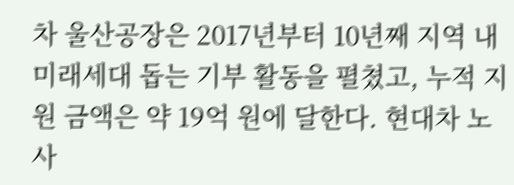차 울산공장은 2017년부터 10년째 지역 내 미래세대 돕는 기부 활동을 펼쳤고, 누적 지원 금액은 약 19억 원에 달한다. 현대차 노사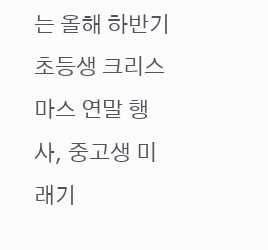는 올해 하반기 초등생 크리스마스 연말 행사, 중고생 미래기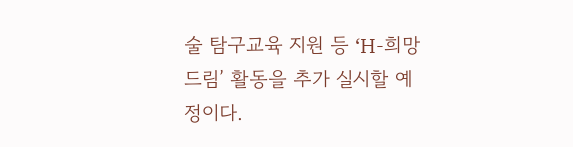술 탐구교육 지원 등 ‘H-희망드림’ 활동을 추가 실시할 예정이다.